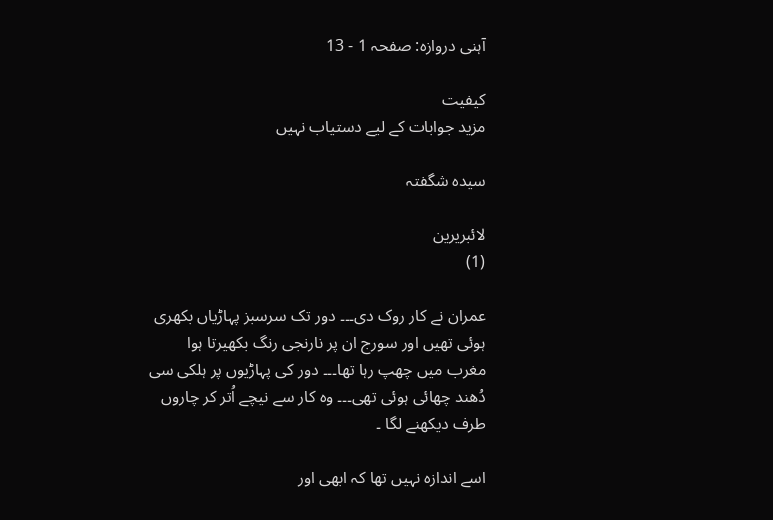آہنی دروازہ: صفحہ 1 - 13

کیفیت
مزید جوابات کے لیے دستیاب نہیں

سیدہ شگفتہ

لائبریرین
(1)

عمران نے کار روک دی۔۔۔ دور تک سرسبز پہاڑیاں بکھری ہوئی تھیں اور سورج ان پر نارنجی رنگ بکھیرتا ہوا مغرب میں چھپ رہا تھا۔۔۔ دور کی پہاڑیوں پر ہلکی سی دُھند چھائی ہوئی تھی۔۔۔ وہ کار سے نیچے اُتر کر چاروں طرف دیکھنے لگا ۔

اسے اندازہ نہیں تھا کہ ابھی اور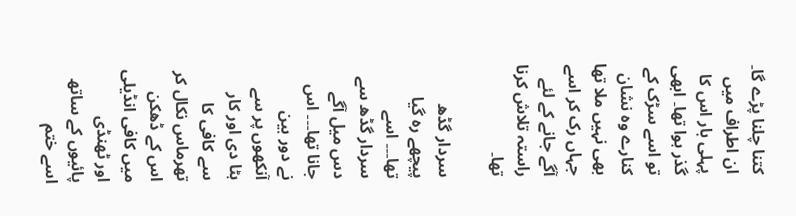کتنا چلنا پڑے گا۔ ان اطراف میں پہلی بار اس کا گذر ہوا تھا۔ ابھی تو اسے سڑک کے کنارے وہ نشان بھی نہیں ملا تھا جہاں رک کر اسے آگے جانے کے لئے راستہ تلاش کرنا تھا۔

سردار گڈھ پیچھے رہ گیا تھا۔۔۔ اسے سردار گڈھ سے دس میل آگے جانا تھا۔۔۔ اس نے دور بین آنکھوں پر سے ہٹا دی اور کار سے کافی کا تھرماس نکال کر اس کے ڈھکن میں کافی انڈیلی اور ٹھنڈی پائیوں کے ساتھ اسے ختم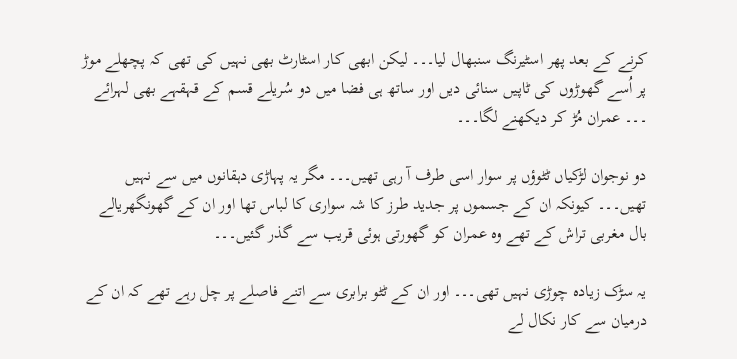کرنے کے بعد پھر اسٹیرنگ سنبھال لیا۔۔۔ لیکن ابھی کار اسٹارٹ بھی نہیں کی تھی کہ پچھلے موڑ پر اُسے گھوڑوں کی ٹاپیں سنائی دیں اور ساتھ ہی فضا میں دو سُریلے قسم کے قہقہے بھی لہرائے ۔۔۔ عمران مُڑ کر دیکھنے لگا۔۔۔

دو نوجوان لڑکیاں ٹٹوؤں پر سوار اسی طرف آ رہی تھیں۔۔۔ مگر یہ پہاڑی دہقانوں میں سے نہیں تھیں۔۔۔ کیونکہ ان کے جسموں پر جدید طرز کا شہ سواری کا لباس تھا اور ان کے گھونگھریالے بال مغربی تراش کے تھے وہ عمران کو گھورتی ہوئی قریب سے گذر گئیں۔۔۔

یہ سڑک زیادہ چوڑی نہیں تھی۔۔۔ اور ان کے ٹٹو برابری سے اتنے فاصلے پر چل رہے تھے کہ ان کے درمیان سے کار نکال لے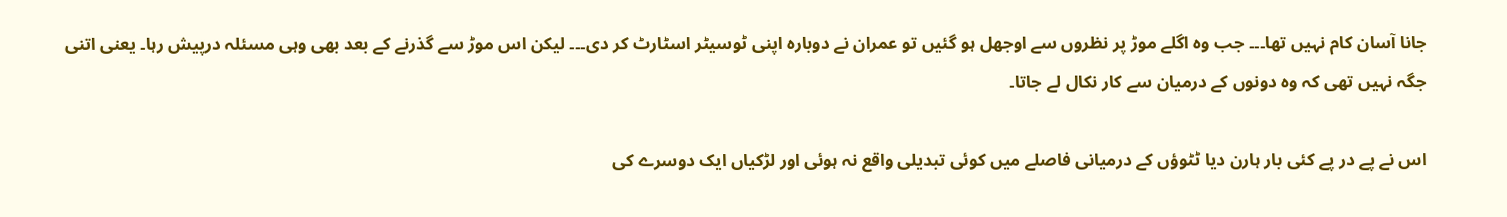جانا آسان کام نہیں تھا۔۔۔ جب وہ اگلے موڑ پر نظروں سے اوجھل ہو گئیں تو عمران نے دوبارہ اپنی ٹوسیٹر اسٹارٹ کر دی۔۔۔ لیکن اس موڑ سے گذرنے کے بعد بھی وہی مسئلہ درپیش رہا۔ یعنی اتنی جگہ نہیں تھی کہ وہ دونوں کے درمیان سے کار نکال لے جاتا۔

اس نے پے در پے کئی بار ہارن دیا ٹٹوؤں کے درمیانی فاصلے میں کوئی تبدیلی واقع نہ ہوئی اور لڑکیاں ایک دوسرے کی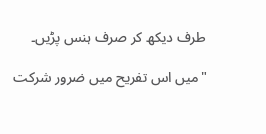طرف دیکھ کر صرف ہنس پڑیں۔

"میں اس تفریح میں ضرور شرکت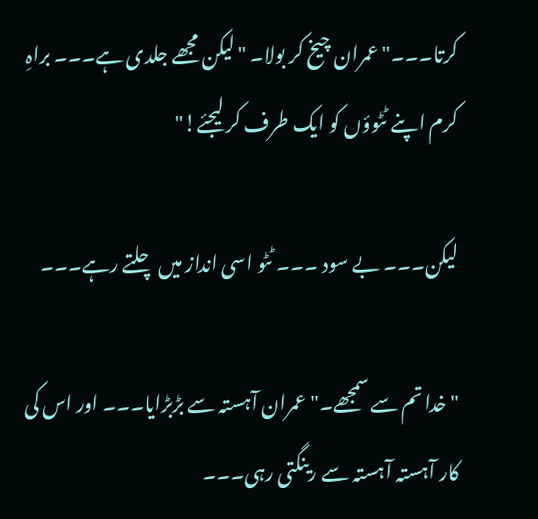کرتا۔۔۔" عمران چیخ کر بولا۔ "لیکن مجھے جلدی ہے۔۔۔ براہِ کرم اپنے ٹٹوؤں کو ایک طرف کر لیجئے!"

لیکن۔۔۔ بے سود ۔۔۔ ٹٹو اسی انداز میں چلتے رہے۔۔۔

"خدا تم سے سمجھے۔" عمران آہستہ سے بڑبڑایا۔۔۔ اور اس کی کار آہستہ آہستہ سے رینگتی رہی۔۔۔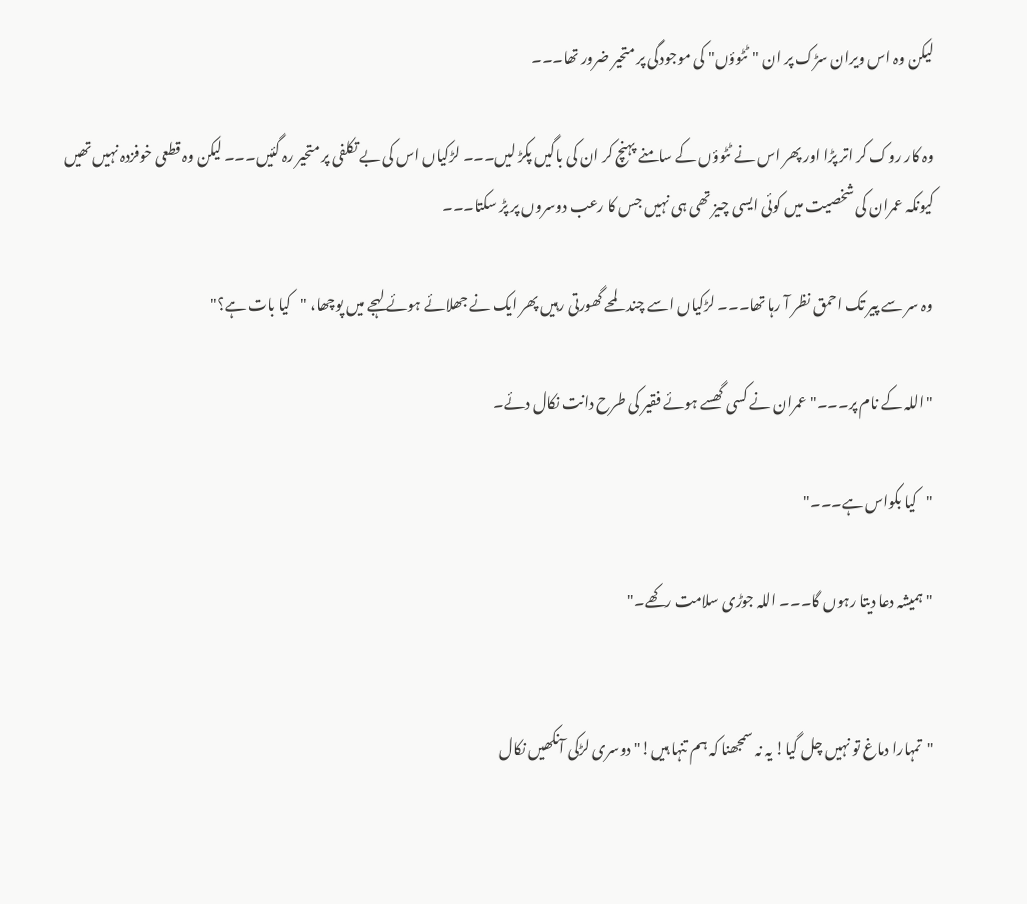لیکن وہ اس ویران سڑک پر ان "ٹٹوؤں" کی موجودگی پر متحیر ضرور تھا۔۔۔

وہ کار روک کر اتر پڑا اور پھر اس نے ٹٹوؤں کے سامنے پہنچ کر ان کی باگیں پکڑ لیں۔۔۔ لڑکیاں اس کی بے تکلفی پر متحیر رہ گئیں۔۔۔ لیکن وہ قطعی خوفزدہ نہیں تھیں کیونکہ عمران کی شخصیت میں کوئی ایسی چیز تھی ہی نہیں جس کا رعب دوسروں پر پڑ سکتا۔۔۔

وہ سر سے پیر تک احمق نظر آ رہا تھا۔۔۔ لڑکیاں اسے چند لمحے گھورتی رہیں پھر ایک نے جھلائے ہوئے لہجے میں پوچھا، "کیا بات ہے؟"

"اللہ کے نام پر۔۔۔" عمران نے کسی گھسے ہوئے فقیر کی طرح دانت نکال دئے۔

"کیا بکواس ہے۔۔۔"

"ہمیشہ دعا دیتا رہوں گا۔۔۔ اللہ جوڑی سلامت رکھے۔"


"تمہارا دماغ تو نہیں چل گیا! یہ نہ سمجھنا کہ ہم تنہا ہیں!" دوسری لڑکی آنکھیں نکال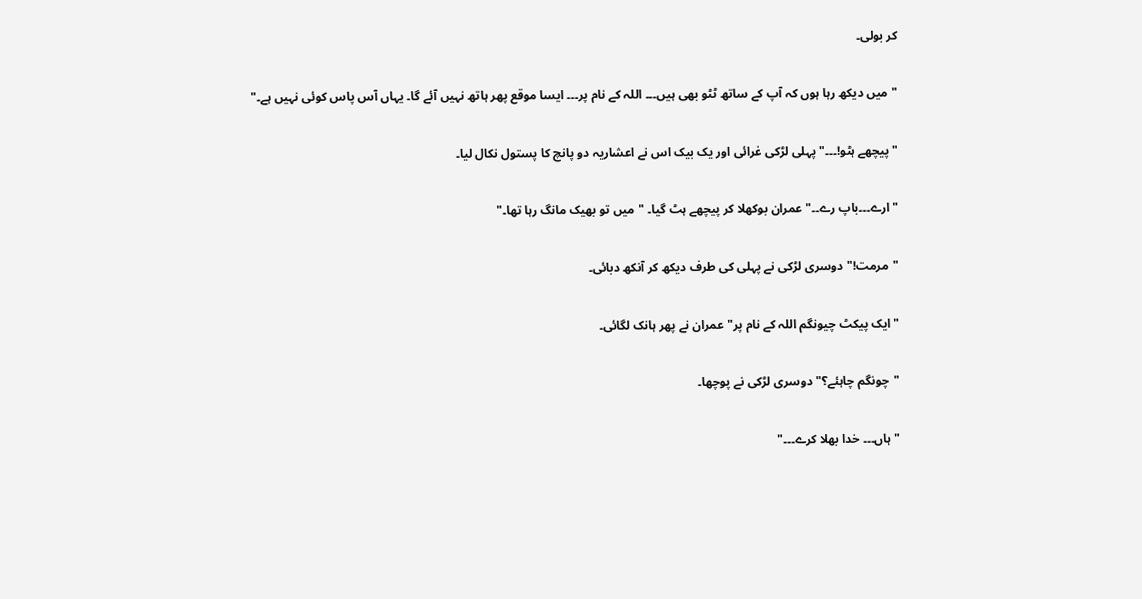کر بولی۔

"میں دیکھ رہا ہوں کہ آپ کے ساتھ ٹٹو بھی ہیں۔۔۔ اللہ کے نام پر۔۔۔ ایسا موقع پھر ہاتھ نہیں آئے گا۔ یہاں آس پاس کوئی نہیں ہے۔"

"پیچھے ہٹو!۔۔۔" پہلی لڑکی غرائی اور یک بیک اس نے اعشاریہ دو پانچ کا پستول نکال لیا۔

"ارے۔۔۔باپ رے۔۔" عمران بوکھلا کر پیچھے ہٹ گیا۔ "میں تو بھیک مانگ رہا تھا۔"

"مرمت!" دوسری لڑکی نے پہلی کی طرف دیکھ کر آنکھ دبائی۔

"ایک پیکٹ چیونگم اللہ کے نام پر" عمران نے پھر ہانک لگائی۔

"چونگم چاہئے؟" دوسری لڑکی نے پوچھا۔

"ہاں۔۔۔ خدا بھلا کرے۔۔۔"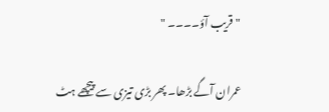"قریب آؤ۔۔۔۔ "

عمران آگے بڑھا۔ پھر بڑی تیزی سے پیچھے ہٹ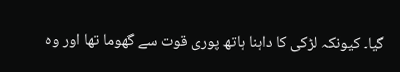گیا۔ کیونکہ لڑکی کا داہنا ہاتھ پوری قوت سے گھوما تھا اور وہ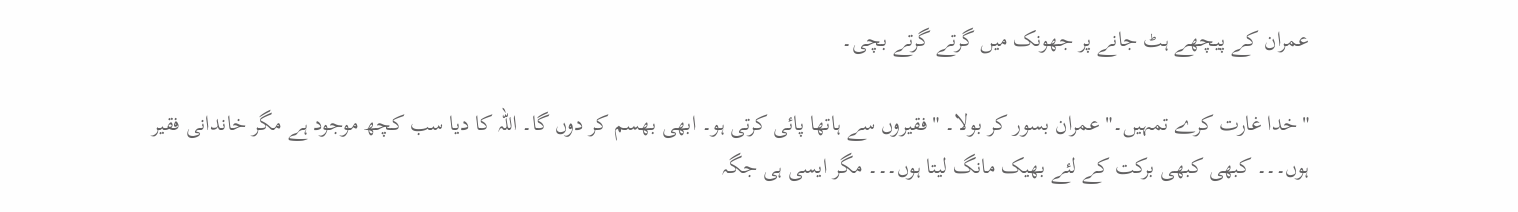عمران کے پیچھے ہٹ جانے پر جھونک میں گرتے گرتے بچی۔

"خدا غارت کرے تمہیں۔" عمران بسور کر بولا۔ "فقیروں سے ہاتھا پائی کرتی ہو۔ ابھی بھسم کر دوں گا۔ اللہ کا دیا سب کچھ موجود ہے مگر خاندانی فقیر ہوں۔۔۔ کبھی کبھی برکت کے لئے بھیک مانگ لیتا ہوں۔۔۔ مگر ایسی ہی جگہ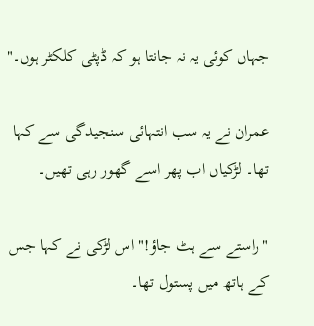جہاں کوئی یہ نہ جانتا ہو کہ ڈپٹی کلکٹر ہوں۔"

عمران نے یہ سب انتہائی سنجیدگی سے کہا تھا۔ لڑکیاں اب پھر اسے گھور رہی تھیں۔

"راستے سے ہٹ جاؤ!" اس لڑکی نے کہا جس کے ہاتھ میں پستول تھا۔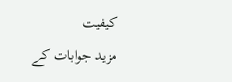کیفیت
مزید جوابات کے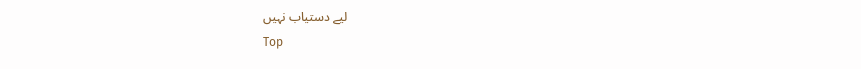لیے دستیاب نہیں
Top